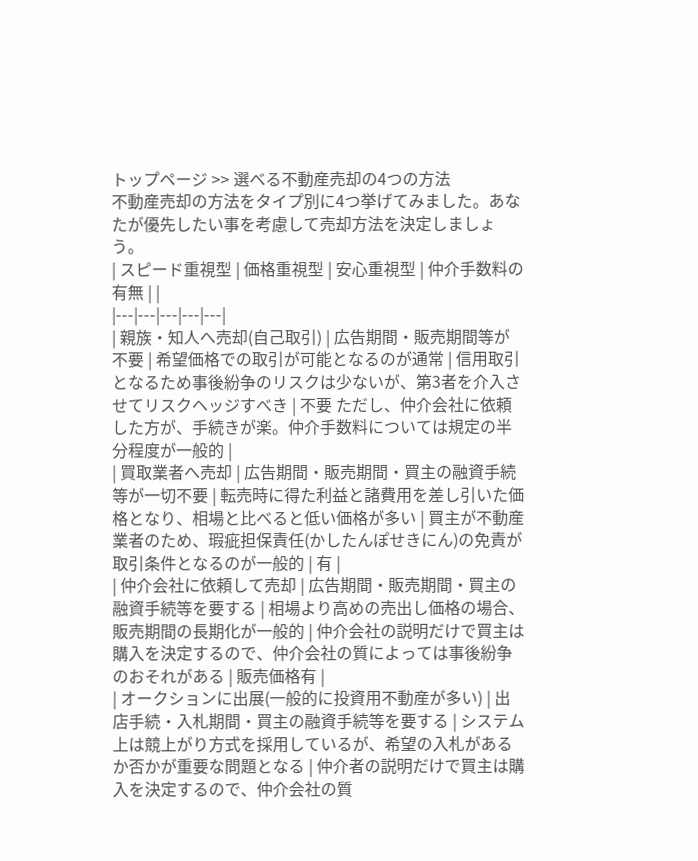トップページ >> 選べる不動産売却の4つの方法
不動産売却の方法をタイプ別に4つ挙げてみました。あなたが優先したい事を考慮して売却方法を決定しましょう。
| スピード重視型 | 価格重視型 | 安心重視型 | 仲介手数料の有無 | |
|---|---|---|---|---|
| 親族・知人へ売却(自己取引) | 広告期間・販売期間等が不要 | 希望価格での取引が可能となるのが通常 | 信用取引となるため事後紛争のリスクは少ないが、第3者を介入させてリスクヘッジすべき | 不要 ただし、仲介会社に依頼した方が、手続きが楽。仲介手数料については規定の半分程度が一般的 |
| 買取業者へ売却 | 広告期間・販売期間・買主の融資手続等が一切不要 | 転売時に得た利益と諸費用を差し引いた価格となり、相場と比べると低い価格が多い | 買主が不動産業者のため、瑕疵担保責任(かしたんぽせきにん)の免責が取引条件となるのが一般的 | 有 |
| 仲介会社に依頼して売却 | 広告期間・販売期間・買主の融資手続等を要する | 相場より高めの売出し価格の場合、販売期間の長期化が一般的 | 仲介会社の説明だけで買主は購入を決定するので、仲介会社の質によっては事後紛争のおそれがある | 販売価格有 |
| オークションに出展(一般的に投資用不動産が多い) | 出店手続・入札期間・買主の融資手続等を要する | システム上は競上がり方式を採用しているが、希望の入札があるか否かが重要な問題となる | 仲介者の説明だけで買主は購入を決定するので、仲介会社の質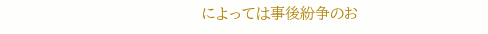によっては事後紛争のお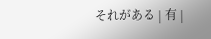それがある | 有 |